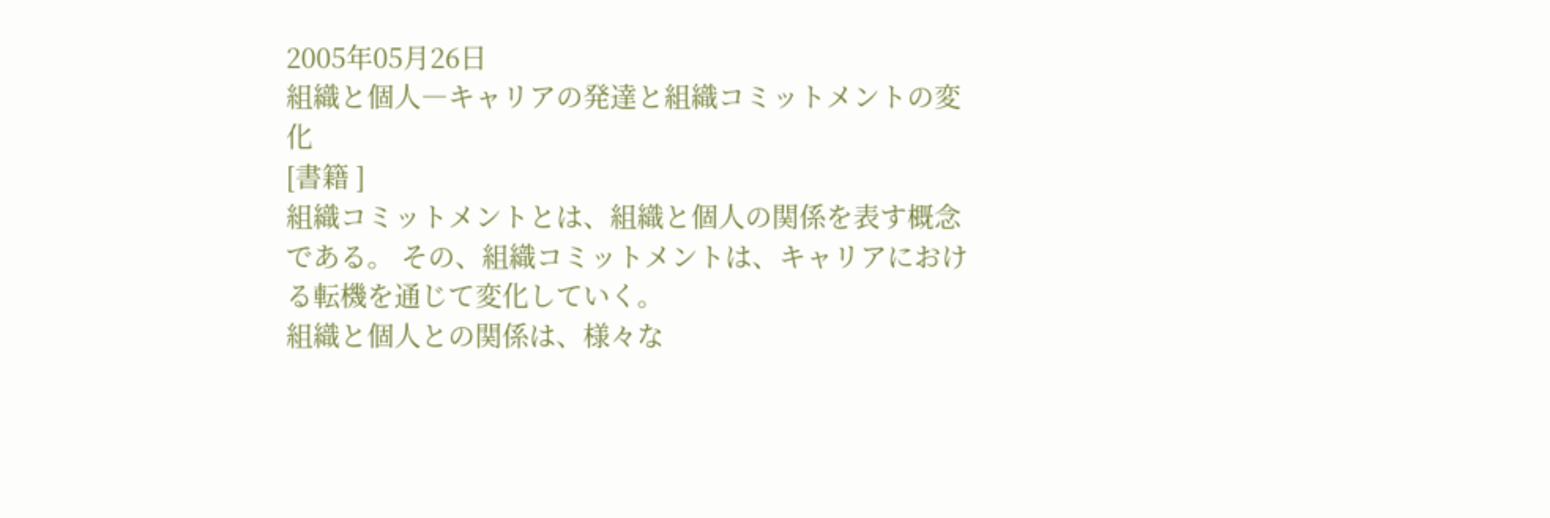2005年05月26日
組織と個人―キャリアの発達と組織コミットメントの変化
[書籍 ]
組織コミットメントとは、組織と個人の関係を表す概念である。 その、組織コミットメントは、キャリアにおける転機を通じて変化していく。
組織と個人との関係は、様々な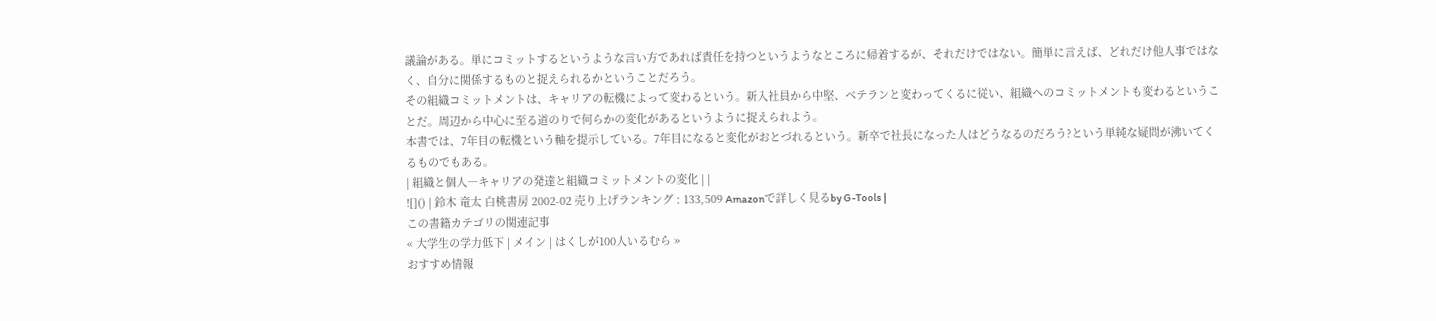議論がある。単にコミットするというような言い方であれば責任を持つというようなところに帰着するが、それだけではない。簡単に言えば、どれだけ他人事ではなく、自分に関係するものと捉えられるかということだろう。
その組織コミットメントは、キャリアの転機によって変わるという。新入社員から中堅、ベテランと変わってくるに従い、組織へのコミットメントも変わるということだ。周辺から中心に至る道のりで何らかの変化があるというように捉えられよう。
本書では、7年目の転機という軸を提示している。7年目になると変化がおとづれるという。新卒で社長になった人はどうなるのだろう?という単純な疑問が沸いてくるものでもある。
| 組織と個人―キャリアの発達と組織コミットメントの変化 | |
![]() | 鈴木 竜太 白桃書房 2002-02 売り上げランキング : 133,509 Amazonで詳しく見るby G-Tools |
この書籍カテゴリの関連記事
« 大学生の学力低下 | メイン | はくしが100人いるむら »
おすすめ情報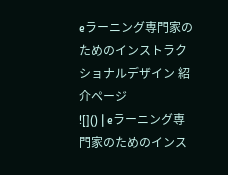eラーニング専門家のためのインストラクショナルデザイン 紹介ページ
![]() | eラーニング専門家のためのインス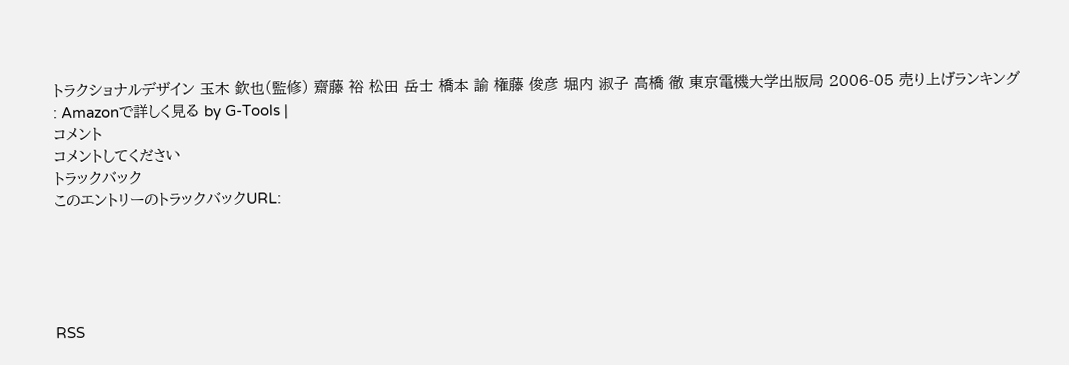トラクショナルデザイン 玉木 欽也(監修) 齋藤 裕 松田 岳士 橋本 諭 権藤 俊彦 堀内 淑子 高橋 徹 東京電機大学出版局 2006-05 売り上げランキング : Amazonで詳しく見る by G-Tools |
コメント
コメントしてください
トラックバック
このエントリーのトラックバックURL:





RSS